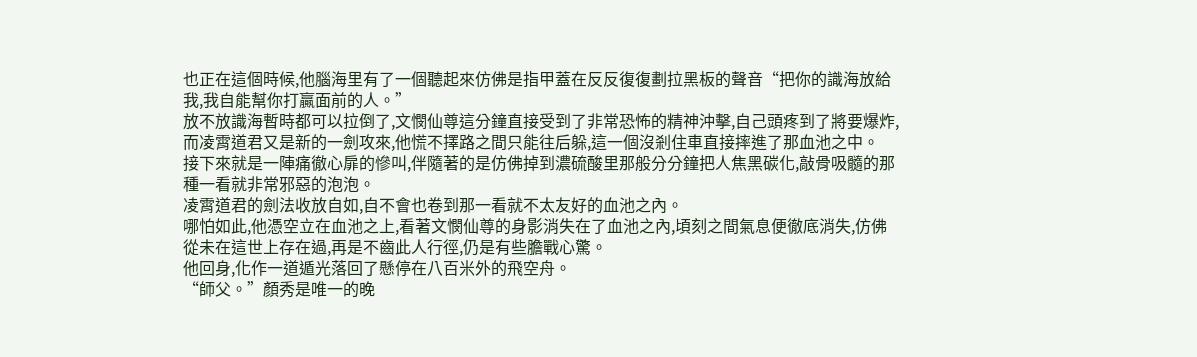也正在這個時候,他腦海里有了一個聽起來仿佛是指甲蓋在反反復復劃拉黑板的聲音“把你的識海放給我,我自能幫你打贏面前的人。”
放不放識海暫時都可以拉倒了,文憫仙尊這分鐘直接受到了非常恐怖的精神沖擊,自己頭疼到了將要爆炸,而凌霄道君又是新的一劍攻來,他慌不擇路之間只能往后躲,這一個沒剎住車直接摔進了那血池之中。
接下來就是一陣痛徹心扉的慘叫,伴隨著的是仿佛掉到濃硫酸里那般分分鐘把人焦黑碳化,敲骨吸髓的那種一看就非常邪惡的泡泡。
凌霄道君的劍法收放自如,自不會也卷到那一看就不太友好的血池之內。
哪怕如此,他憑空立在血池之上,看著文憫仙尊的身影消失在了血池之內,頃刻之間氣息便徹底消失,仿佛從未在這世上存在過,再是不齒此人行徑,仍是有些膽戰心驚。
他回身,化作一道遁光落回了懸停在八百米外的飛空舟。
“師父。”顏秀是唯一的晚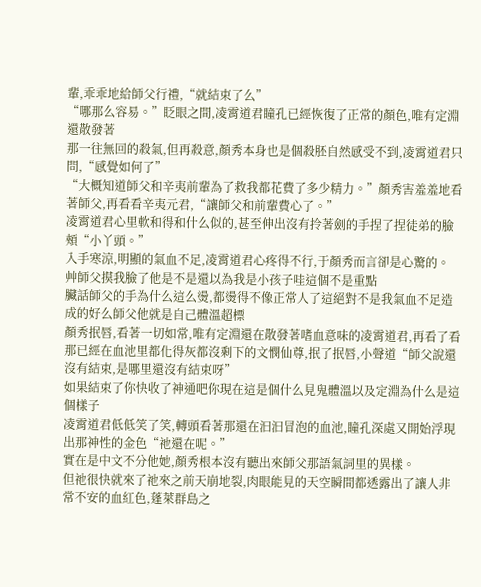輩,乖乖地給師父行禮,“就結束了么”
“哪那么容易。”眨眼之間,凌霄道君瞳孔已經恢復了正常的顏色,唯有定淵還散發著
那一往無回的殺氣,但再殺意,顏秀本身也是個殺胚自然感受不到,凌霄道君只問,“感覺如何了”
“大概知道師父和辛夷前輩為了救我都花費了多少精力。”顏秀害羞羞地看著師父,再看看辛夷元君,“讓師父和前輩費心了。”
凌霄道君心里軟和得和什么似的,甚至伸出沒有拎著劍的手捏了捏徒弟的臉頰“小丫頭。”
入手寒涼,明顯的氣血不足,凌霄道君心疼得不行,于顏秀而言卻是心驚的。
艸師父摸我臉了他是不是還以為我是小孩子哇這個不是重點
臟話師父的手為什么這么燙,都燙得不像正常人了這絕對不是我氣血不足造成的好么師父他就是自己體溫超標
顏秀抿唇,看著一切如常,唯有定淵還在散發著嗜血意味的凌霄道君,再看了看那已經在血池里都化得灰都沒剩下的文憫仙尊,抿了抿唇,小聲道“師父說還沒有結束,是哪里還沒有結束呀”
如果結束了你快收了神通吧你現在這是個什么見鬼體溫以及定淵為什么是這個樣子
凌霄道君低低笑了笑,轉頭看著那還在汩汩冒泡的血池,瞳孔深處又開始浮現出那神性的金色“祂還在呢。”
實在是中文不分他她,顏秀根本沒有聽出來師父那語氣詞里的異樣。
但祂很快就來了祂來之前天崩地裂,肉眼能見的天空瞬間都透露出了讓人非常不安的血紅色,蓬萊群島之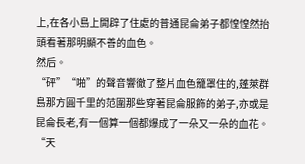上,在各小島上開辟了住處的普通昆侖弟子都惶惶然抬頭看著那明顯不善的血色。
然后。
“砰”“啪”的聲音響徹了整片血色籠罩住的,蓬萊群島那方圓千里的范圍那些穿著昆侖服飾的弟子,亦或是昆侖長老,有一個算一個都爆成了一朵又一朵的血花。
“天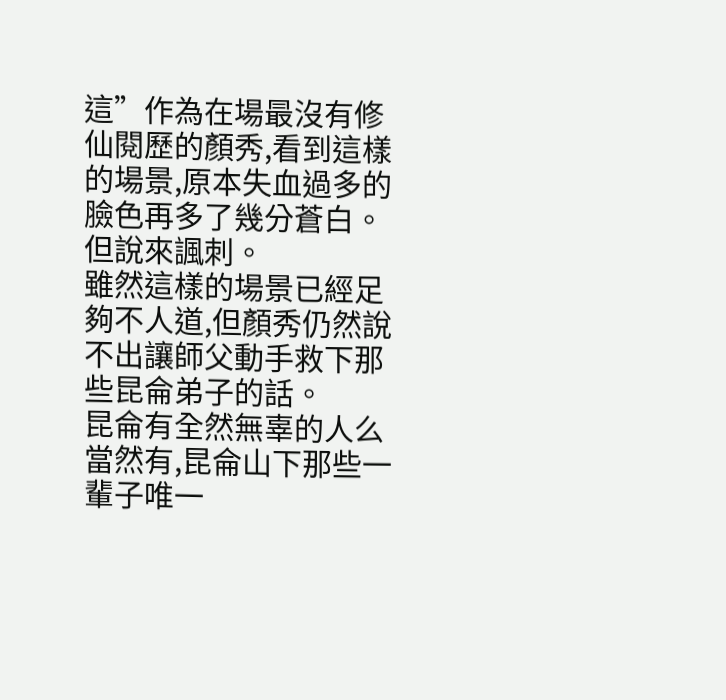這”作為在場最沒有修仙閱歷的顏秀,看到這樣的場景,原本失血過多的臉色再多了幾分蒼白。
但說來諷刺。
雖然這樣的場景已經足夠不人道,但顏秀仍然說不出讓師父動手救下那些昆侖弟子的話。
昆侖有全然無辜的人么
當然有,昆侖山下那些一輩子唯一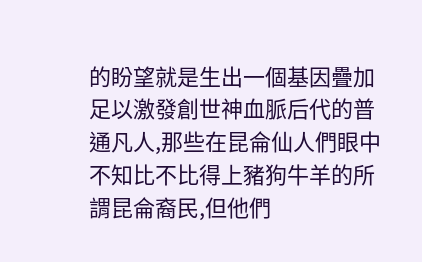的盼望就是生出一個基因疊加足以激發創世神血脈后代的普通凡人,那些在昆侖仙人們眼中不知比不比得上豬狗牛羊的所謂昆侖裔民,但他們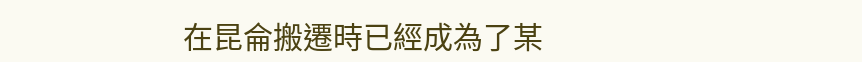在昆侖搬遷時已經成為了某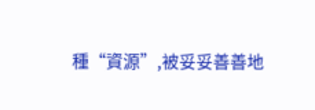種“資源”,被妥妥善善地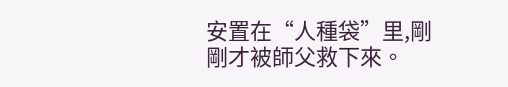安置在“人種袋”里,剛剛才被師父救下來。